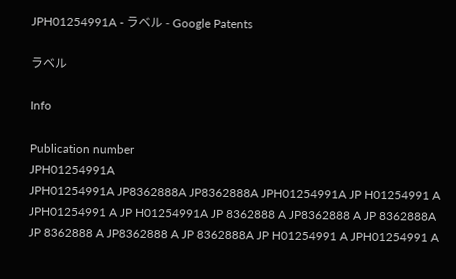JPH01254991A - ラベル - Google Patents

ラベル

Info

Publication number
JPH01254991A
JPH01254991A JP8362888A JP8362888A JPH01254991A JP H01254991 A JPH01254991 A JP H01254991A JP 8362888 A JP8362888 A JP 8362888A JP 8362888 A JP8362888 A JP 8362888A JP H01254991 A JPH01254991 A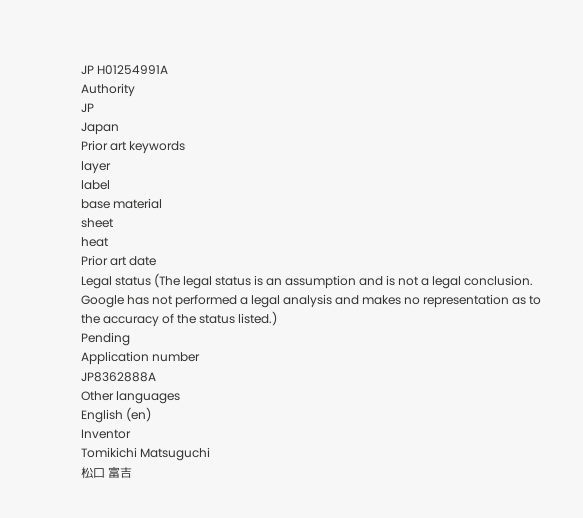JP H01254991A
Authority
JP
Japan
Prior art keywords
layer
label
base material
sheet
heat
Prior art date
Legal status (The legal status is an assumption and is not a legal conclusion. Google has not performed a legal analysis and makes no representation as to the accuracy of the status listed.)
Pending
Application number
JP8362888A
Other languages
English (en)
Inventor
Tomikichi Matsuguchi
松口 富吉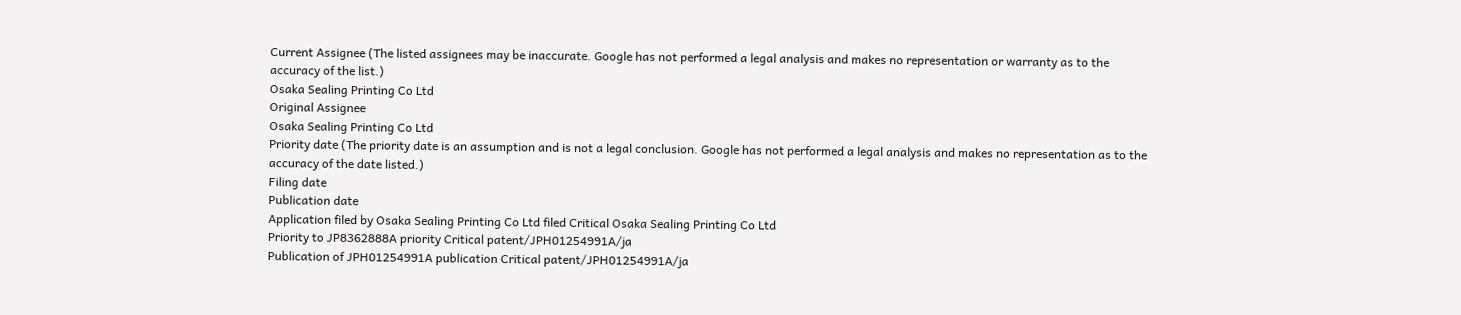Current Assignee (The listed assignees may be inaccurate. Google has not performed a legal analysis and makes no representation or warranty as to the accuracy of the list.)
Osaka Sealing Printing Co Ltd
Original Assignee
Osaka Sealing Printing Co Ltd
Priority date (The priority date is an assumption and is not a legal conclusion. Google has not performed a legal analysis and makes no representation as to the accuracy of the date listed.)
Filing date
Publication date
Application filed by Osaka Sealing Printing Co Ltd filed Critical Osaka Sealing Printing Co Ltd
Priority to JP8362888A priority Critical patent/JPH01254991A/ja
Publication of JPH01254991A publication Critical patent/JPH01254991A/ja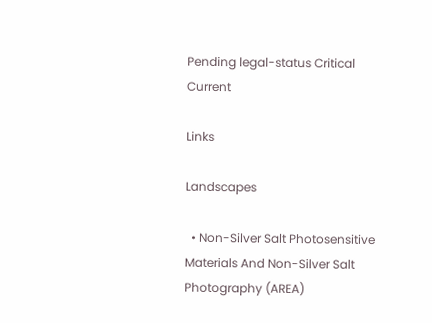Pending legal-status Critical Current

Links

Landscapes

  • Non-Silver Salt Photosensitive Materials And Non-Silver Salt Photography (AREA)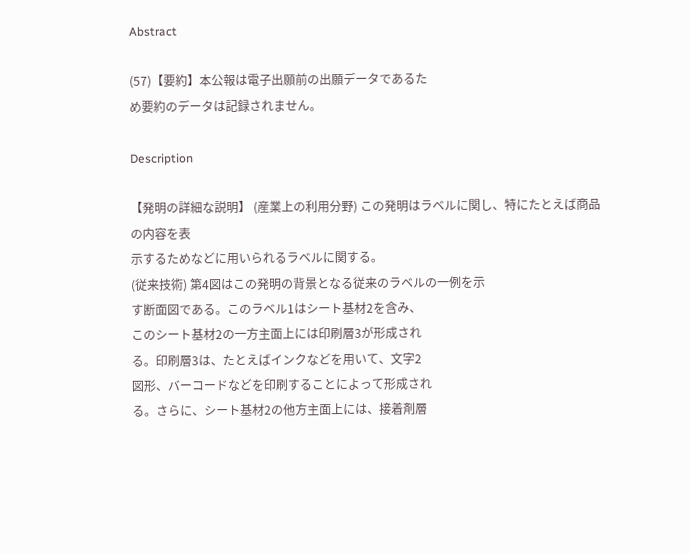Abstract

(57)【要約】本公報は電子出願前の出願データであるた
め要約のデータは記録されません。

Description

【発明の詳細な説明】 (産業上の利用分野) この発明はラベルに関し、特にたとえば商品の内容を表
示するためなどに用いられるラベルに関する。
(従来技術) 第4図はこの発明の背景となる従来のラベルの一例を示
す断面図である。このラベル1はシート基材2を含み、
このシート基材2の一方主面上には印刷層3が形成され
る。印刷層3は、たとえばインクなどを用いて、文字2
図形、バーコードなどを印刷することによって形成され
る。さらに、シート基材2の他方主面上には、接着剤層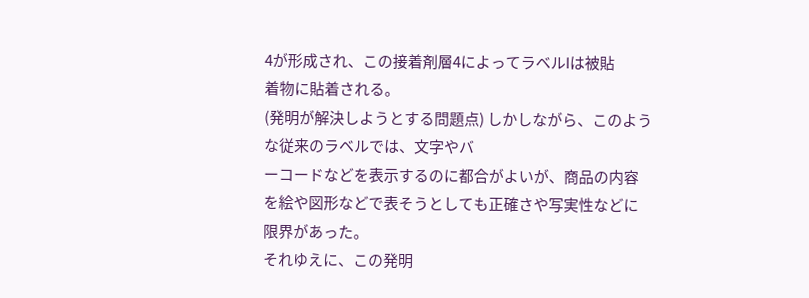4が形成され、この接着剤層4によってラベルlは被貼
着物に貼着される。
(発明が解決しようとする問題点) しかしながら、このような従来のラベルでは、文字やバ
ーコードなどを表示するのに都合がよいが、商品の内容
を絵や図形などで表そうとしても正確さや写実性などに
限界があった。
それゆえに、この発明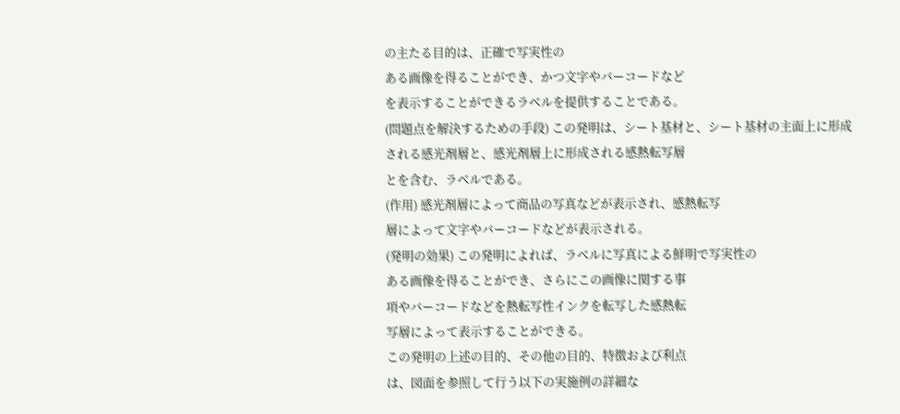の主たる目的は、正確で写実性の
ある画像を得ることができ、かつ文字やバーコードなど
を表示することができるラベルを提供することである。
(問題点を解決するための手段) この発明は、シート基材と、シート基材の主面上に形成
される感光剤層と、感光剤層上に形成される感熱転写層
とを含む、ラベルである。
(作用) 感光剤層によって商品の写真などが表示され、感熱転写
層によって文字やバーコードなどが表示される。
(発明の効果) この発明によれば、ラベルに写真による鮮明で写実性の
ある画像を得ることができ、さらにこの画像に関する事
項やバーコードなどを熱転写性インクを転写した感熱転
写層によって表示することができる。
この発明の上述の目的、その他の目的、特徴および利点
は、図面を参照して行う以下の実施例の詳細な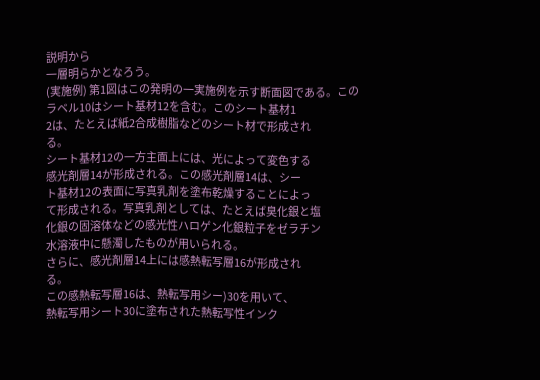説明から
一層明らかとなろう。
(実施例) 第1図はこの発明の一実施例を示す断面図である。この
ラベル10はシート基材12を含む。このシート基材1
2は、たとえば紙2合成樹脂などのシート材で形成され
る。
シート基材12の一方主面上には、光によって変色する
感光剤層14が形成される。この感光剤層14は、シー
ト基材12の表面に写真乳剤を塗布乾燥することによっ
て形成される。写真乳剤としては、たとえば臭化銀と塩
化銀の固溶体などの感光性ハロゲン化銀粒子をゼラチン
水溶液中に懸濁したものが用いられる。
さらに、感光剤層14上には感熱転写層16が形成され
る。
この感熱転写層16は、熱転写用シー)30を用いて、
熱転写用シート30に塗布された熱転写性インク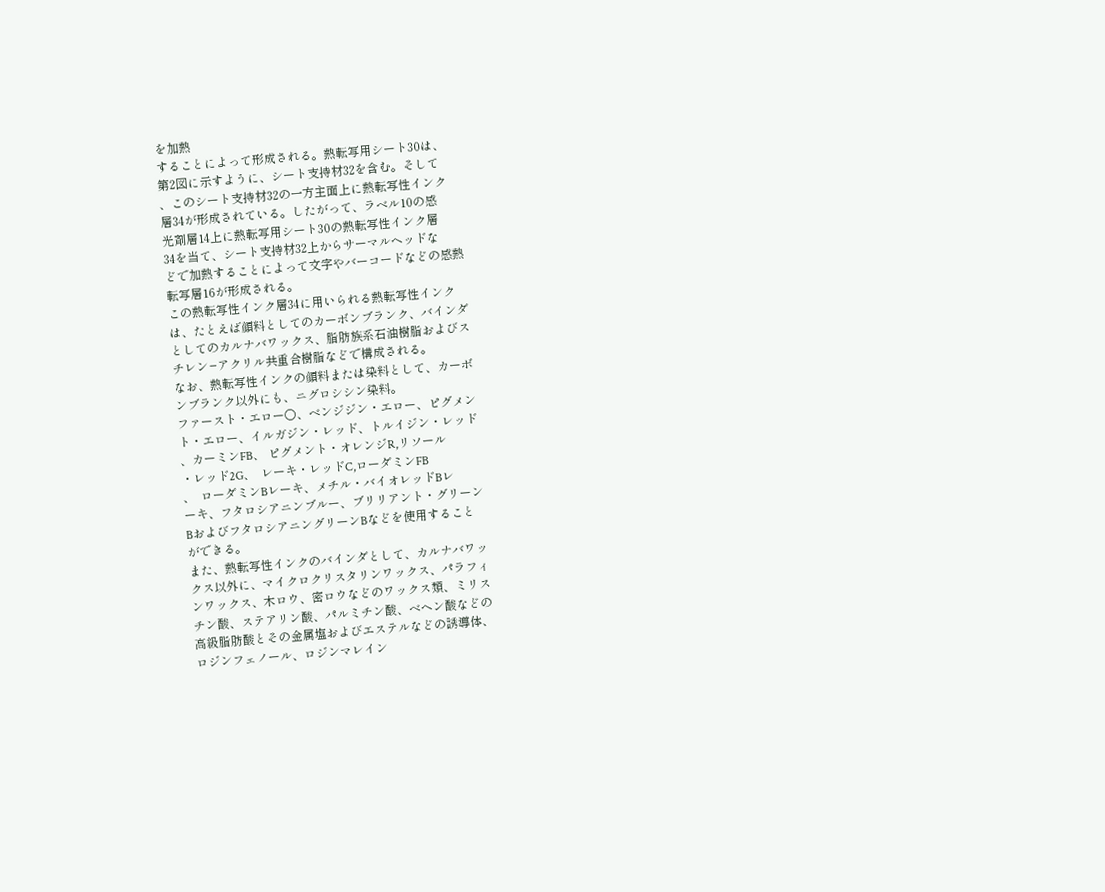を加熱
することによって形成される。熱転写用シート30は、
第2図に示すように、シート支持材32を含む。そして
、このシート支持材32の一方主面上に熱転写性インク
層34が形成されている。したがって、ラベル10の感
光剤層14上に熱転写用シート30の熱転写性インク層
34を当て、シート支持材32上からサーマルヘッドな
どで加熱することによって文字やバーコードなどの感熱
転写層16が形成される。
この熱転写性インク層34に用いられる熱転写性インク
は、たとえば顔料としてのカーボンブランク、バインダ
としてのカルナバワックス、脂肪族系石油樹脂およびス
チレン−アクリル共重合樹脂などで構成される。
なお、熱転写性インクの顔料または染料として、カーボ
ンブランク以外にも、ニグロシシン染料。
ファースト・エロー〇、ベンジジン・エロー、ピグメン
ト・エロー、イルガジン・レッド、トルイジン・レッド
、カーミンFB、 ピグメント・オレンジR,リソール
・レッド2G、  レーキ・レッドC,ローダミンFB
、  ローダミンBレーキ、メチル・バイオレッドBレ
ーキ、フタロシアニンブルー、ブリリアント・グリーン
BおよびフタロシアニングリーンBなどを使用すること
ができる。
また、熱転写性インクのバインダとして、カルナバワッ
クス以外に、マイクロクリスタリンワックス、パラフィ
ンワックス、木ロウ、密ロウなどのワックス類、ミリス
チン酸、ステアリン酸、パルミチン酸、ベヘン酸などの
高級脂肪酸とその金属塩およびエステルなどの誘導体、
ロジンフェノール、ロジンマレイン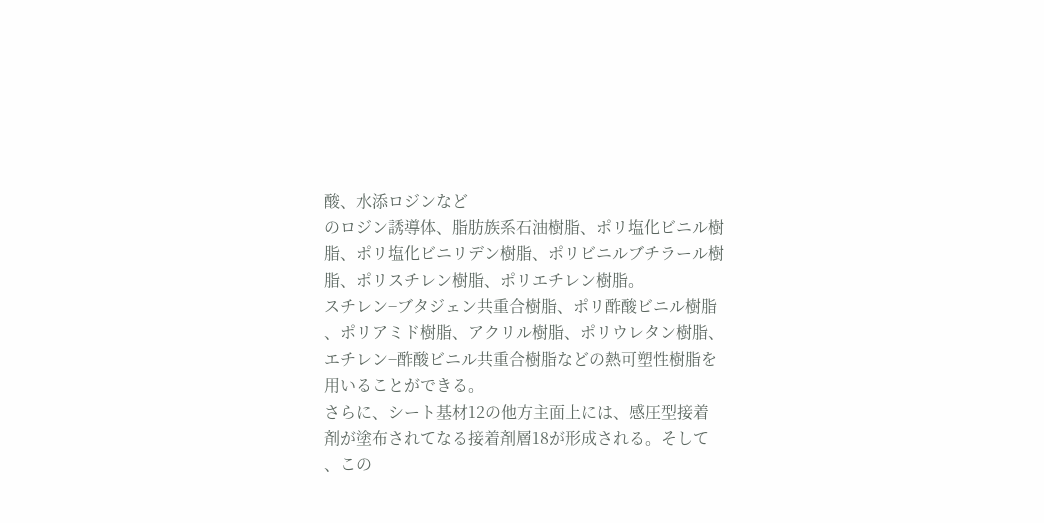酸、水添ロジンなど
のロジン誘導体、脂肪族系石油樹脂、ポリ塩化ビニル樹
脂、ポリ塩化ビニリデン樹脂、ポリビニルブチラール樹
脂、ポリスチレン樹脂、ポリエチレン樹脂。
スチレン−ブタジェン共重合樹脂、ポリ酢酸ビニル樹脂
、ポリアミド樹脂、アクリル樹脂、ポリウレタン樹脂、
エチレン−酢酸ビニル共重合樹脂などの熱可塑性樹脂を
用いることができる。
さらに、シート基材12の他方主面上には、感圧型接着
剤が塗布されてなる接着剤層18が形成される。そして
、この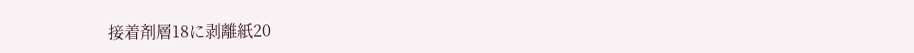接着剤層18に剥離紙20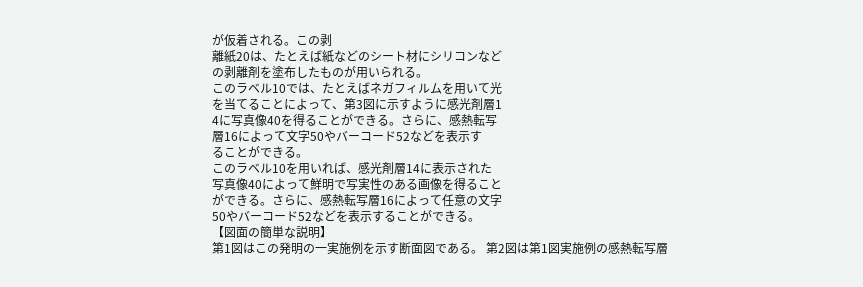が仮着される。この剥
離紙20は、たとえば紙などのシート材にシリコンなど
の剥離剤を塗布したものが用いられる。
このラベル10では、たとえばネガフィルムを用いて光
を当てることによって、第3図に示すように感光剤層1
4に写真像40を得ることができる。さらに、感熱転写
層16によって文字50やバーコード52などを表示す
ることができる。
このラベル10を用いれば、感光剤層14に表示された
写真像40によって鮮明で写実性のある画像を得ること
ができる。さらに、感熱転写層16によって任意の文字
50やバーコード52などを表示することができる。
【図面の簡単な説明】
第1図はこの発明の一実施例を示す断面図である。 第2図は第1図実施例の感熱転写層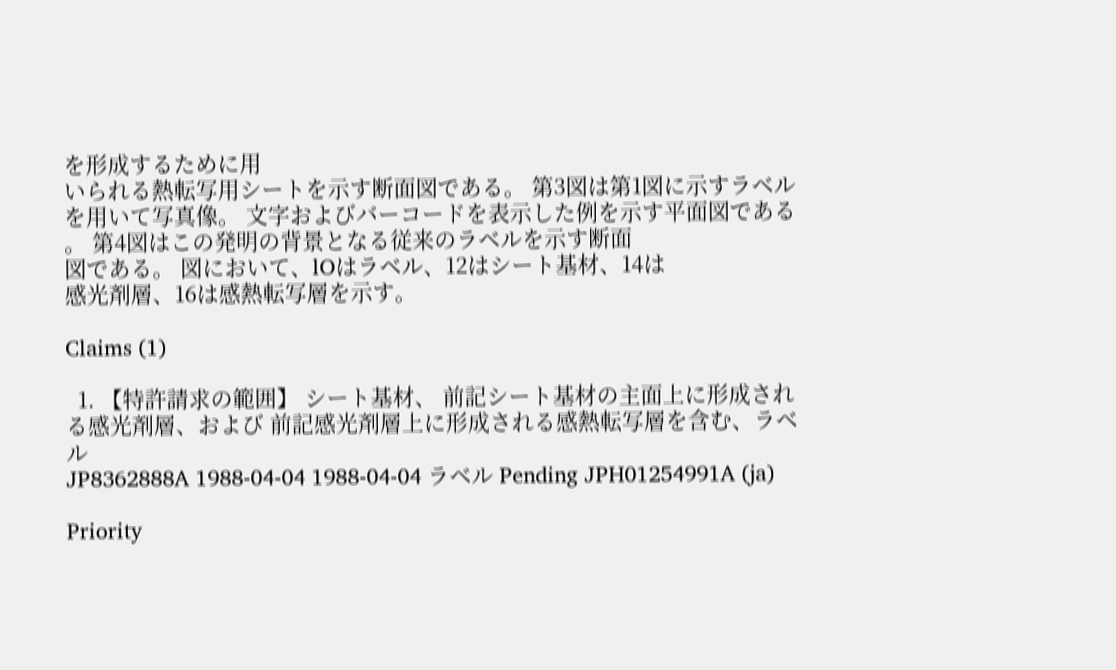を形成するために用
いられる熱転写用シートを示す断面図である。 第3図は第1図に示すラベルを用いて写真像。 文字およびバーコードを表示した例を示す平面図である
。 第4図はこの発明の背景となる従来のラベルを示す断面
図である。 図において、lOはラベル、12はシート基材、14は
感光剤層、16は感熱転写層を示す。

Claims (1)

  1. 【特許請求の範囲】 シート基材、 前記シート基材の主面上に形成される感光剤層、および 前記感光剤層上に形成される感熱転写層を含む、ラベル
JP8362888A 1988-04-04 1988-04-04 ラベル Pending JPH01254991A (ja)

Priority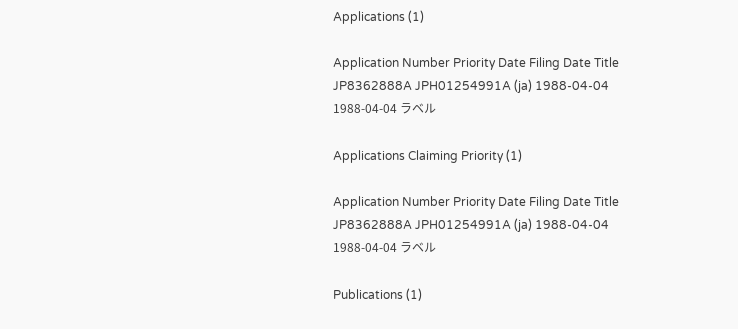Applications (1)

Application Number Priority Date Filing Date Title
JP8362888A JPH01254991A (ja) 1988-04-04 1988-04-04 ラベル

Applications Claiming Priority (1)

Application Number Priority Date Filing Date Title
JP8362888A JPH01254991A (ja) 1988-04-04 1988-04-04 ラベル

Publications (1)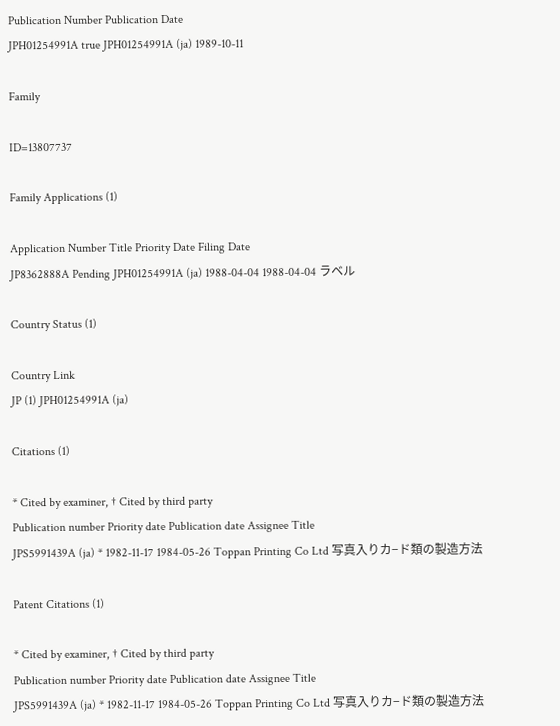Publication Number Publication Date
JPH01254991A true JPH01254991A (ja) 1989-10-11

Family

ID=13807737

Family Applications (1)

Application Number Title Priority Date Filing Date
JP8362888A Pending JPH01254991A (ja) 1988-04-04 1988-04-04 ラベル

Country Status (1)

Country Link
JP (1) JPH01254991A (ja)

Citations (1)

* Cited by examiner, † Cited by third party
Publication number Priority date Publication date Assignee Title
JPS5991439A (ja) * 1982-11-17 1984-05-26 Toppan Printing Co Ltd 写真入りカ−ド類の製造方法

Patent Citations (1)

* Cited by examiner, † Cited by third party
Publication number Priority date Publication date Assignee Title
JPS5991439A (ja) * 1982-11-17 1984-05-26 Toppan Printing Co Ltd 写真入りカ−ド類の製造方法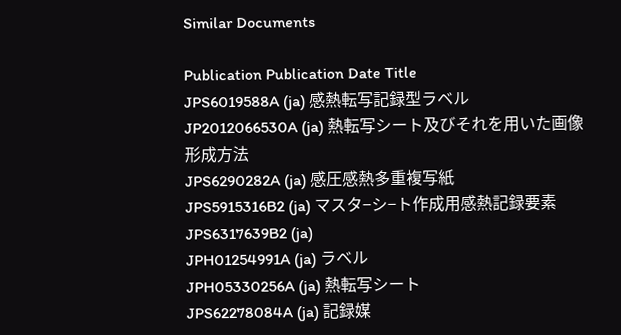Similar Documents

Publication Publication Date Title
JPS6019588A (ja) 感熱転写記録型ラベル
JP2012066530A (ja) 熱転写シート及びそれを用いた画像形成方法
JPS6290282A (ja) 感圧感熱多重複写紙
JPS5915316B2 (ja) マスタ−シ−ト作成用感熱記録要素
JPS6317639B2 (ja)
JPH01254991A (ja) ラベル
JPH05330256A (ja) 熱転写シート
JPS62278084A (ja) 記録媒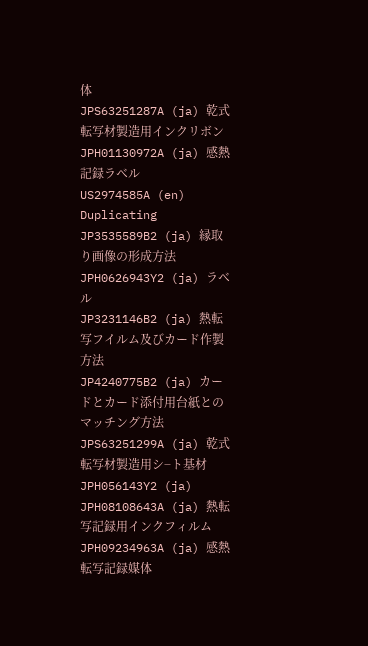体
JPS63251287A (ja) 乾式転写材製造用インクリボン
JPH01130972A (ja) 感熱記録ラベル
US2974585A (en) Duplicating
JP3535589B2 (ja) 縁取り画像の形成方法
JPH0626943Y2 (ja) ラベル
JP3231146B2 (ja) 熱転写フイルム及びカード作製方法
JP4240775B2 (ja) カードとカード添付用台紙とのマッチング方法
JPS63251299A (ja) 乾式転写材製造用シ−ト基材
JPH056143Y2 (ja)
JPH08108643A (ja) 熱転写記録用インクフィルム
JPH09234963A (ja) 感熱転写記録媒体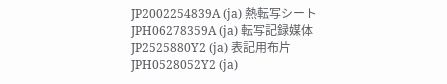JP2002254839A (ja) 熱転写シート
JPH06278359A (ja) 転写記録媒体
JP2525880Y2 (ja) 表記用布片
JPH0528052Y2 (ja)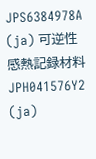JPS6384978A (ja) 可逆性感熱記録材料
JPH041576Y2 (ja)